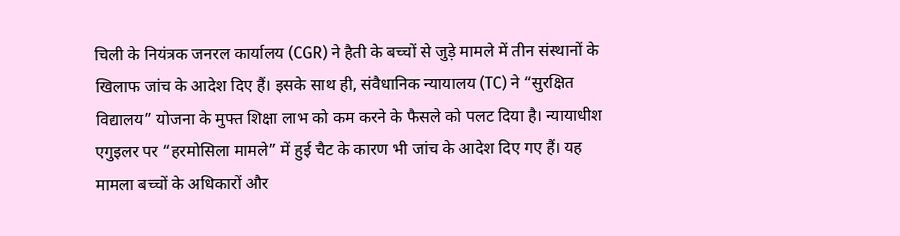चिली के नियंत्रक जनरल कार्यालय (CGR) ने हैती के बच्चों से जुड़े मामले में तीन संस्थानों के खिलाफ जांच के आदेश दिए हैं। इसके साथ ही, संवैधानिक न्यायालय (TC) ने “सुरक्षित विद्यालय” योजना के मुफ्त शिक्षा लाभ को कम करने के फैसले को पलट दिया है। न्यायाधीश एगुइलर पर “हरमोसिला मामले” में हुई चैट के कारण भी जांच के आदेश दिए गए हैं। यह मामला बच्चों के अधिकारों और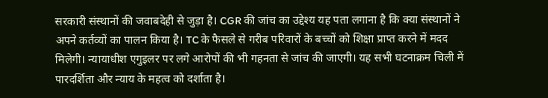सरकारी संस्थानों की जवाबदेही से जुड़ा है। CGR की जांच का उद्देश्य यह पता लगाना है कि क्या संस्थानों ने अपने कर्तव्यों का पालन किया है। TC के फैसले से गरीब परिवारों के बच्चों को शिक्षा प्राप्त करने में मदद मिलेगी। न्यायाधीश एगुइलर पर लगे आरोपों की भी गहनता से जांच की जाएगी। यह सभी घटनाक्रम चिली में पारदर्शिता और न्याय के महत्व को दर्शाता है।